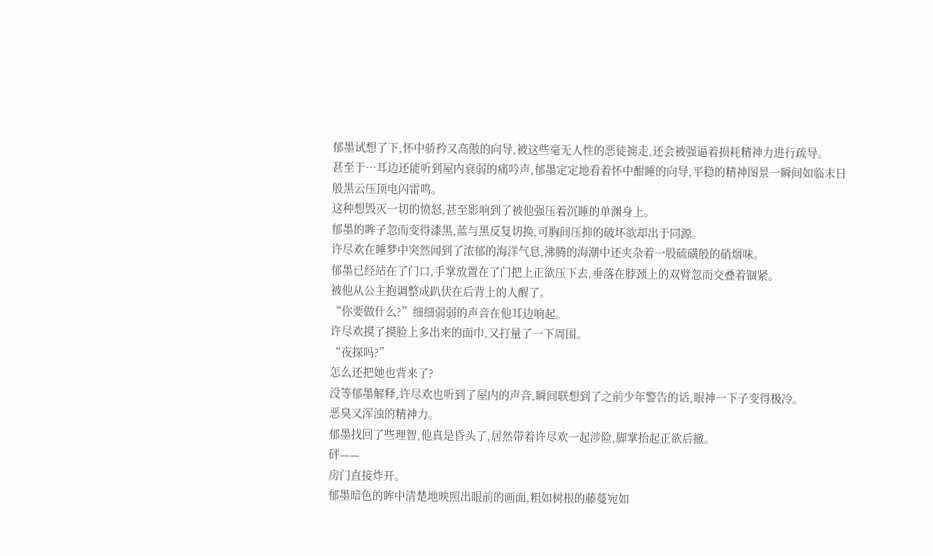郁墨试想了下,怀中骄矜又高傲的向导,被这些毫无人性的恶徒掳走,还会被强逼着损耗精神力进行疏导。
甚至于…耳边还能听到屋内衰弱的痛吟声,郁墨定定地看着怀中酣睡的向导,平稳的精神图景一瞬间如临末日般黑云压顶电闪雷鸣。
这种想毁灭一切的愤怒,甚至影响到了被他强压着沉睡的单渊身上。
郁墨的眸子忽而变得漆黑,蓝与黑反复切换,可胸间压抑的破坏欲却出于同源。
许尽欢在睡梦中突然闻到了浓郁的海洋气息,沸腾的海潮中还夹杂着一股硫磺般的硝烟味。
郁墨已经站在了门口,手掌放置在了门把上正欲压下去,垂落在脖颈上的双臂忽而交叠着锢紧。
被他从公主抱调整成趴伏在后背上的人醒了。
“你要做什么?”细细弱弱的声音在他耳边响起。
许尽欢摸了摸脸上多出来的面巾,又打量了一下周围。
“夜探吗?”
怎么还把她也背来了?
没等郁墨解释,许尽欢也听到了屋内的声音,瞬间联想到了之前少年警告的话,眼神一下子变得极冷。
恶臭又浑浊的精神力。
郁墨找回了些理智,他真是昏头了,居然带着许尽欢一起涉险,脚掌抬起正欲后撤。
砰——
房门直接炸开。
郁墨暗色的眸中清楚地映照出眼前的画面,粗如树根的藤蔓宛如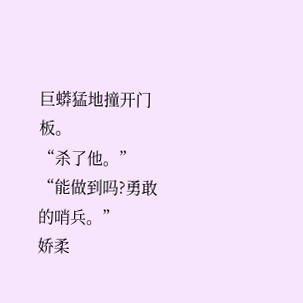巨蟒猛地撞开门板。
“杀了他。”
“能做到吗?勇敢的哨兵。”
娇柔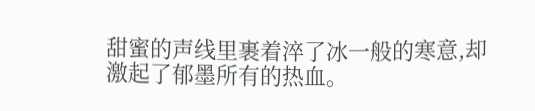甜蜜的声线里裹着淬了冰一般的寒意,却激起了郁墨所有的热血。